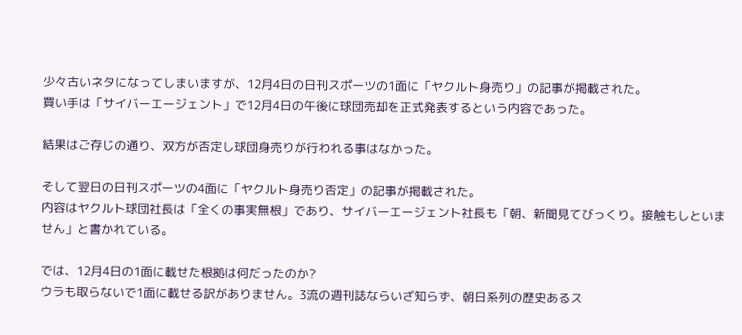少々古いネタになってしまいますが、12月4日の日刊スポーツの1面に「ヤクルト身売り」の記事が掲載された。
買い手は「サイバーエージェント」で12月4日の午後に球団売却を正式発表するという内容であった。

結果はご存じの通り、双方が否定し球団身売りが行われる事はなかった。

そして翌日の日刊スポーツの4面に「ヤクルト身売り否定」の記事が掲載された。
内容はヤクルト球団社長は「全くの事実無根」であり、サイバーエージェント社長も「朝、新聞見てびっくり。接触もしといません」と書かれている。

では、12月4日の1面に載せた根拠は何だったのか?
ウラも取らないで1面に載せる訳がありません。3流の週刊誌ならいざ知らず、朝日系列の歴史あるス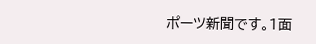ポーツ新聞です。1面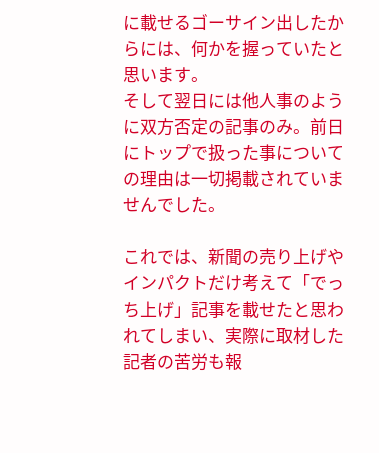に載せるゴーサイン出したからには、何かを握っていたと思います。
そして翌日には他人事のように双方否定の記事のみ。前日にトップで扱った事についての理由は一切掲載されていませんでした。

これでは、新聞の売り上げやインパクトだけ考えて「でっち上げ」記事を載せたと思われてしまい、実際に取材した記者の苦労も報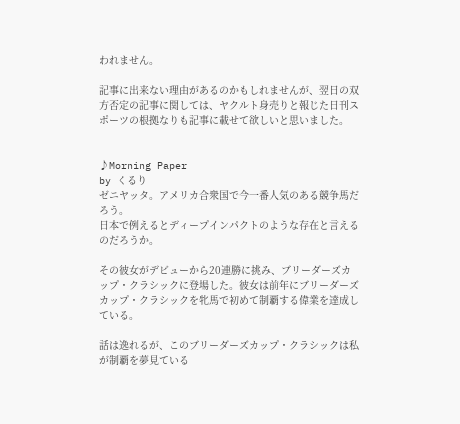われません。

記事に出来ない理由があるのかもしれませんが、翌日の双方否定の記事に関しては、ヤクルト身売りと報じた日刊スポーツの根拠なりも記事に載せて欲しいと思いました。


♪Morning Paper
by くるり
ゼニヤッタ。アメリカ合衆国で今一番人気のある競争馬だろう。
日本で例えるとディープインパクトのような存在と言えるのだろうか。

その彼女がデビューから20連勝に挑み、ブリーダーズカップ・クラシックに登場した。彼女は前年にブリーダーズカップ・クラシックを牝馬で初めて制覇する偉業を達成している。

話は逸れるが、このブリーダーズカップ・クラシックは私が制覇を夢見ている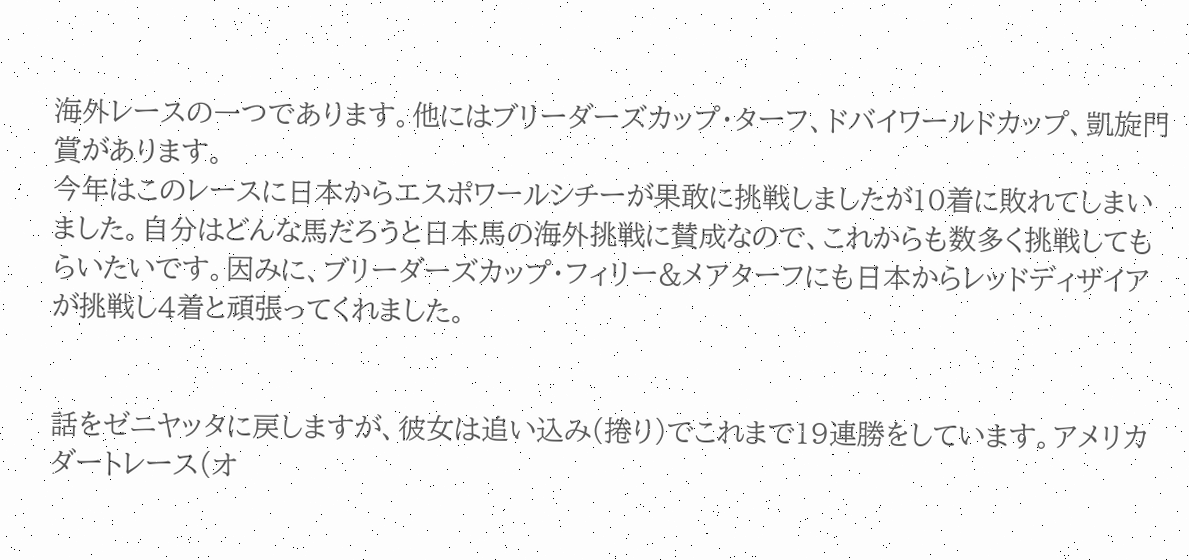海外レースの一つであります。他にはブリーダーズカップ・ターフ、ドバイワールドカップ、凱旋門賞があります。
今年はこのレースに日本からエスポワールシチーが果敢に挑戦しましたが10着に敗れてしまいました。自分はどんな馬だろうと日本馬の海外挑戦に賛成なので、これからも数多く挑戦してもらいたいです。因みに、ブリーダーズカップ・フィリー&メアターフにも日本からレッドディザイアが挑戦し4着と頑張ってくれました。


話をゼニヤッタに戻しますが、彼女は追い込み(捲り)でこれまで19連勝をしています。アメリカダートレース(オ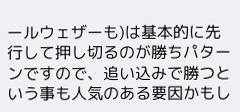ールウェザーも)は基本的に先行して押し切るのが勝ちパターンですので、追い込みで勝つという事も人気のある要因かもし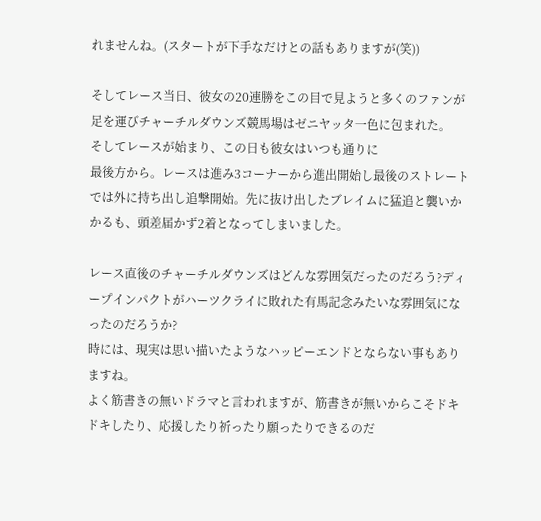れませんね。(スタートが下手なだけとの話もありますが(笑))

そしてレース当日、彼女の20連勝をこの目で見ようと多くのファンが足を運びチャーチルダウンズ競馬場はゼニヤッタ一色に包まれた。
そしてレースが始まり、この日も彼女はいつも通りに
最後方から。レースは進み3コーナーから進出開始し最後のストレートでは外に持ち出し追撃開始。先に抜け出したブレイムに猛追と襲いかかるも、頭差届かず2着となってしまいました。

レース直後のチャーチルダウンズはどんな雰囲気だったのだろう?ディープインパクトがハーツクライに敗れた有馬記念みたいな雰囲気になったのだろうか?
時には、現実は思い描いたようなハッピーエンドとならない事もありますね。
よく筋書きの無いドラマと言われますが、筋書きが無いからこそドキドキしたり、応援したり祈ったり願ったりできるのだ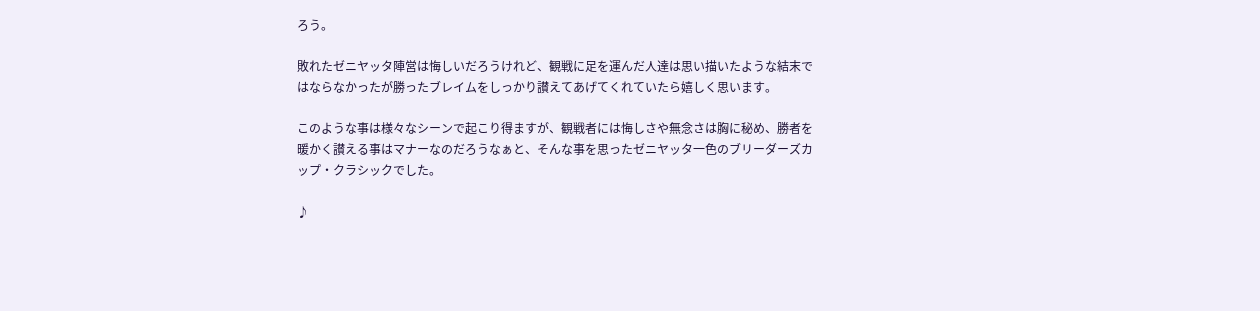ろう。

敗れたゼニヤッタ陣営は悔しいだろうけれど、観戦に足を運んだ人達は思い描いたような結末ではならなかったが勝ったブレイムをしっかり讃えてあげてくれていたら嬉しく思います。

このような事は様々なシーンで起こり得ますが、観戦者には悔しさや無念さは胸に秘め、勝者を暖かく讃える事はマナーなのだろうなぁと、そんな事を思ったゼニヤッタ一色のブリーダーズカップ・クラシックでした。

♪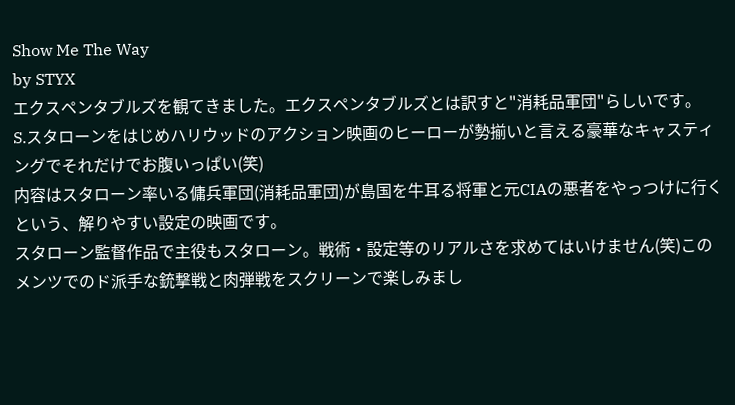Show Me The Way
by STYX
エクスペンタブルズを観てきました。エクスペンタブルズとは訳すと"消耗品軍団"らしいです。
S.スタローンをはじめハリウッドのアクション映画のヒーローが勢揃いと言える豪華なキャスティングでそれだけでお腹いっぱい(笑)
内容はスタローン率いる傭兵軍団(消耗品軍団)が島国を牛耳る将軍と元CIAの悪者をやっつけに行くという、解りやすい設定の映画です。
スタローン監督作品で主役もスタローン。戦術・設定等のリアルさを求めてはいけません(笑)このメンツでのド派手な銃撃戦と肉弾戦をスクリーンで楽しみまし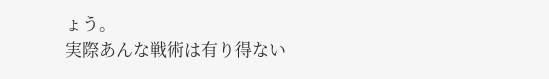ょう。
実際あんな戦術は有り得ない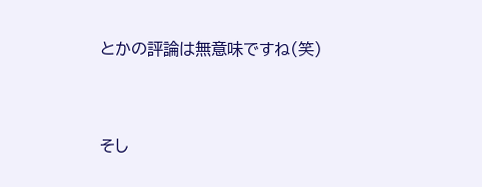とかの評論は無意味ですね(笑)


そし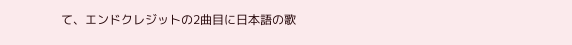て、エンドクレジットの2曲目に日本語の歌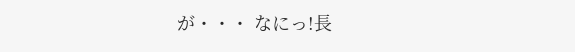が・・・ なにっ!長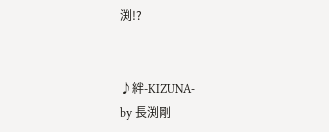渕!?


♪絆-KIZUNA-
by 長渕剛